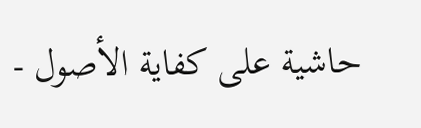حاشية على كفاية الأصول -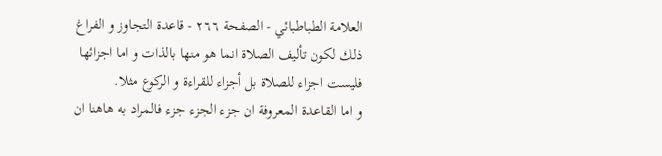العلامة الطباطبائي - الصفحة ٢٦٦ - قاعدة التجاوز و الفراغ
ذلك لكون تأليف الصلاة انما هو منها بالذات و اما اجزائها فليست اجزاء للصلاة بل أجزاء للقراءة و الركوع مثلا.
و اما القاعدة المعروفة ان جزء الجزء جزء فالمراد به هاهنا ان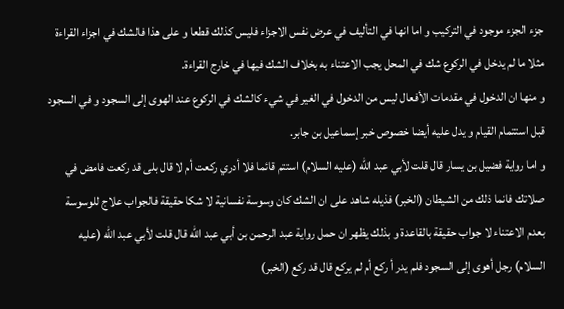جزء الجزء موجود في التركيب و اما انها في التأليف في عرض نفس الاجزاء فليس كذلك قطعا و على هذا فالشك في اجزاء القراءة مثلا ما لم يدخل في الركوع شك في المحل يجب الاعتناء به بخلاف الشك فيها في خارج القراءة.
و منها ان الدخول في مقدمات الأفعال ليس من الدخول في الغير في شيء كالشك في الركوع عند الهوى إلى السجود و في السجود قبل استتمام القيام و يدل عليه أيضا خصوص خبر إسماعيل بن جابر.
و اما رواية فضيل بن يسار قال قلت لأبي عبد اللّه (عليه السلام) استتم قائما فلا أدري ركعت أم لا قال بلى قد ركعت فامض في صلاتك فانما ذلك من الشيطان (الخبر) فذيله شاهد على ان الشك كان وسوسة نفسانية لا شكا حقيقة فالجواب علاج للوسوسة بعدم الاعتناء لا جواب حقيقة بالقاعدة و بذلك يظهر ان حمل رواية عبد الرحمن بن أبي عبد اللّه قال قلت لأبي عبد اللّه (عليه السلام) رجل أهوى إلى السجود فلم يدر أ ركع أم لم يركع قال قد ركع (الخبر)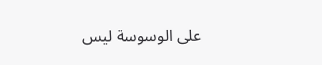على الوسوسة ليس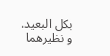بكل البعيد.
و نظيرهما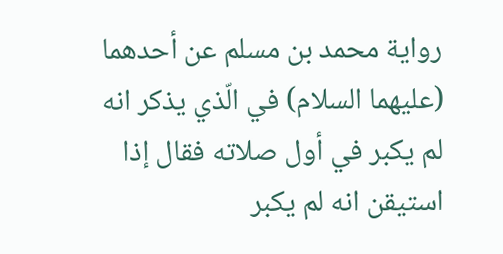رواية محمد بن مسلم عن أحدهما (عليهما السلام) في الّذي يذكر انه لم يكبر في أول صلاته فقال إذا استيقن انه لم يكبر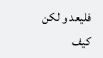فليعد و لكن كيف